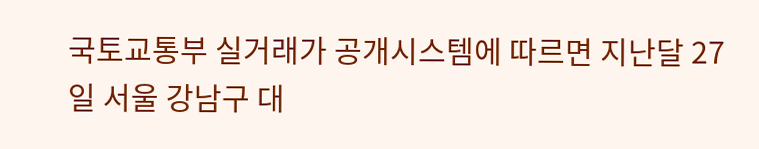국토교통부 실거래가 공개시스템에 따르면 지난달 27일 서울 강남구 대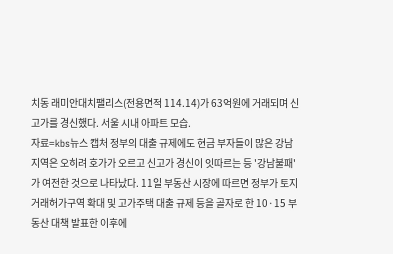치동 래미안대치팰리스(전용면적 114.14)가 63억원에 거래되며 신고가를 경신했다. 서울 시내 아파트 모습.
자료=kbs뉴스 캡처 정부의 대출 규제에도 현금 부자들이 많은 강남 지역은 오히려 호가가 오르고 신고가 경신이 잇따르는 등 '강남불패'가 여전한 것으로 나타났다. 11일 부동산 시장에 따르면 정부가 토지거래허가구역 확대 및 고가주택 대출 규제 등을 골자로 한 10·15 부동산 대책 발표한 이후에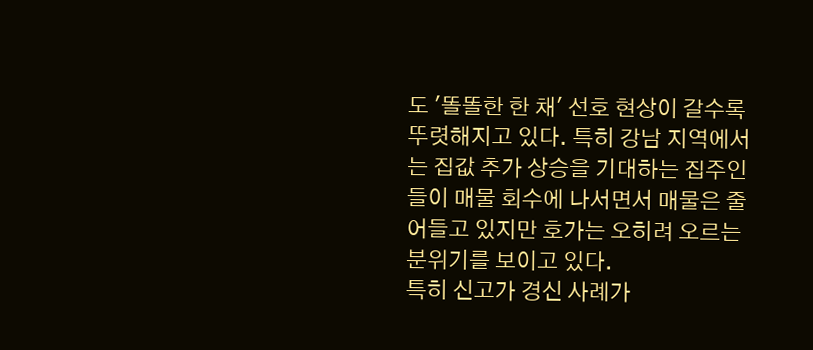도 '똘똘한 한 채' 선호 현상이 갈수록 뚜렷해지고 있다. 특히 강남 지역에서는 집값 추가 상승을 기대하는 집주인들이 매물 회수에 나서면서 매물은 줄어들고 있지만 호가는 오히려 오르는 분위기를 보이고 있다.
특히 신고가 경신 사례가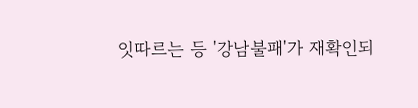잇따르는 등 '강남불패'가 재확인되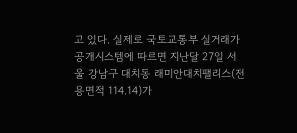고 있다. 실제로 국토교통부 실거래가 공개시스템에 따르면 지난달 27일 서울 강남구 대치동 래미안대치팰리스(전용면적 114.14)가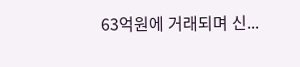63억원에 거래되며 신...